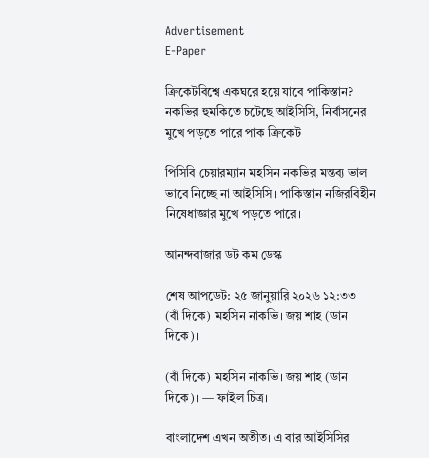Advertisement
E-Paper

ক্রিকেটবিশ্বে একঘরে হয়ে যাবে পাকিস্তান? নকভির হুমকিতে চটেছে আইসিসি, নির্বাসনের মুখে পড়তে পারে পাক ক্রিকেট

পিসিবি চেয়ারম্যান মহসিন নকভির মন্তব্য ভাল ভাবে নিচ্ছে না আইসিসি। পাকিস্তান নজিরবিহীন নিষেধাজ্ঞার মুখে পড়তে পারে।

আনন্দবাজার ডট কম ডেস্ক

শেষ আপডেট: ২৫ জানুয়ারি ২০২৬ ১২:৩৩
(বাঁ দিকে) মহসিন নাকভি। জয় শাহ (ডান দিকে)।

(বাঁ দিকে) মহসিন নাকভি। জয় শাহ (ডান দিকে)। — ফাইল চিত্র।

বাংলাদেশ এখন অতীত। এ বার আইসিসির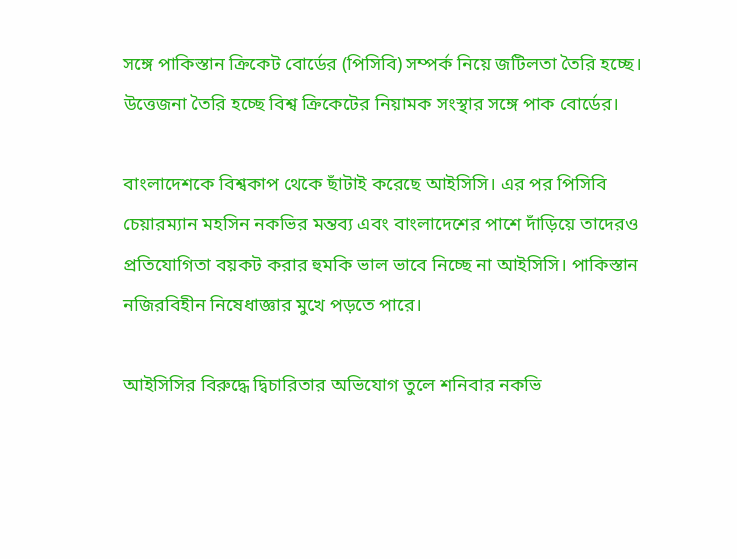সঙ্গে পাকিস্তান ক্রিকেট বোর্ডের (পিসিবি) সম্পর্ক নিয়ে জটিলতা তৈরি হচ্ছে। উত্তেজনা তৈরি হচ্ছে বিশ্ব ক্রিকেটের নিয়ামক সংস্থার সঙ্গে পাক বোর্ডের।

বাংলাদেশকে বিশ্বকাপ থেকে ছাঁটাই করেছে আইসিসি। এর পর পিসিবি চেয়ারম্যান মহসিন নকভির মন্তব্য এবং বাংলাদেশের পাশে দাঁড়িয়ে তাদেরও প্রতিযোগিতা বয়কট করার হুমকি ভাল ভাবে নিচ্ছে না আইসিসি। পাকিস্তান নজিরবিহীন নিষেধাজ্ঞার মুখে পড়তে পারে।

আইসিসির বিরুদ্ধে দ্বিচারিতার অভিযোগ তুলে শনিবার নকভি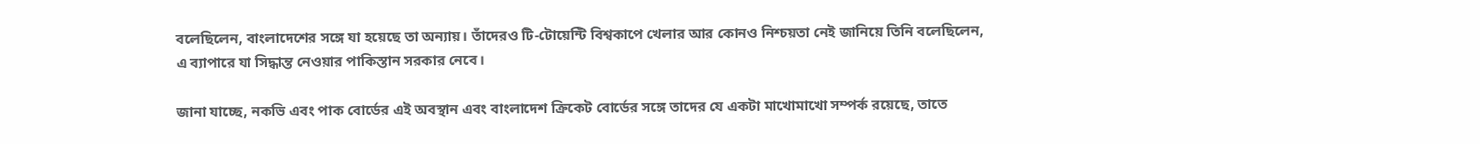বলেছিলেন, বাংলাদেশের সঙ্গে যা হয়েছে তা অন্যায়। তাঁদেরও টি-টোয়েন্টি বিশ্বকাপে খেলার আর কোনও নিশ্চয়তা নেই জানিয়ে তিনি বলেছিলেন, এ ব্যাপারে যা সিদ্ধান্ত নেওয়ার পাকিস্তান সরকার নেবে।

জানা যাচ্ছে, নকভি এবং পাক বোর্ডের এই অবস্থান এবং বাংলাদেশ ক্রিকেট বোর্ডের সঙ্গে তাদের যে একটা মাখোমাখো সম্পর্ক রয়েছে, তাতে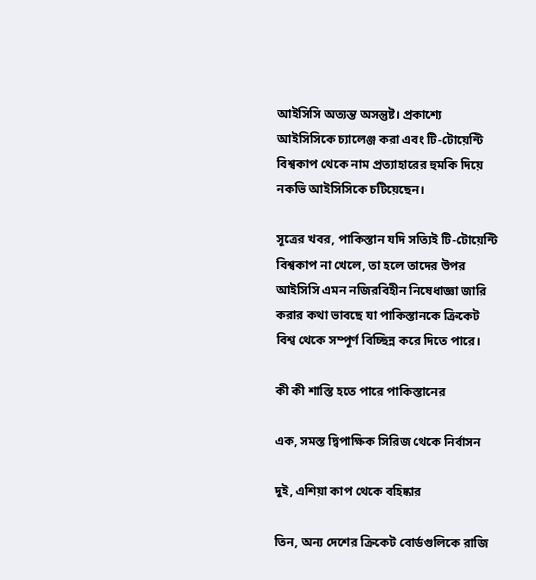আইসিসি অত্যন্ত অসন্তুষ্ট। প্রকাশ্যে আইসিসিকে চ্যালেঞ্জ করা এবং টি-টোয়েন্টি বিশ্বকাপ থেকে নাম প্রত্যাহারের হুমকি দিয়ে নকভি আইসিসিকে চটিয়েছেন।

সূত্রের খবর, পাকিস্তান যদি সত্যিই টি-টোয়েন্টি বিশ্বকাপ না খেলে, তা হলে তাদের উপর আইসিসি এমন নজিরবিহীন নিষেধাজ্ঞা জারি করার কথা ভাবছে যা পাকিস্তানকে ক্রিকেট বিশ্ব থেকে সম্পূর্ণ বিচ্ছিন্ন করে দিতে পারে।

কী কী শাস্তি হতে পারে পাকিস্তানের

এক, সমস্ত দ্বিপাক্ষিক সিরিজ থেকে নির্বাসন

দুই, এশিয়া কাপ থেকে বহিষ্কার

তিন, অন্য দেশের ক্রিকেট বোর্ডগুলিকে রাজি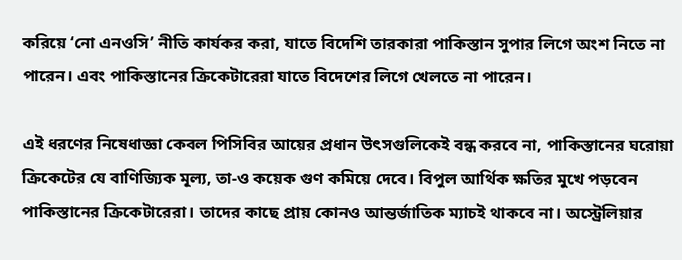করিয়ে ‘নো এনওসি’ নীতি কার্যকর করা, যাতে বিদেশি তারকারা পাকিস্তান সুপার লিগে অংশ নিতে না পারেন। এবং পাকিস্তানের ক্রিকেটারেরা যাতে বিদেশের লিগে খেলতে না পারেন।

এই ধরণের নিষেধাজ্ঞা কেবল পিসিবির আয়ের প্রধান উৎসগুলিকেই বন্ধ করবে না, পাকিস্তানের ঘরোয়া ক্রিকেটের যে বাণিজ্যিক মূল্য, তা-ও কয়েক গুণ কমিয়ে দেবে। বিপুল আর্থিক ক্ষতির মুখে পড়বেন পাকিস্তানের ক্রিকেটারেরা। তাদের কাছে প্রায় কোনও আন্তর্জাতিক ম্যাচই থাকবে না। অস্ট্রেলিয়ার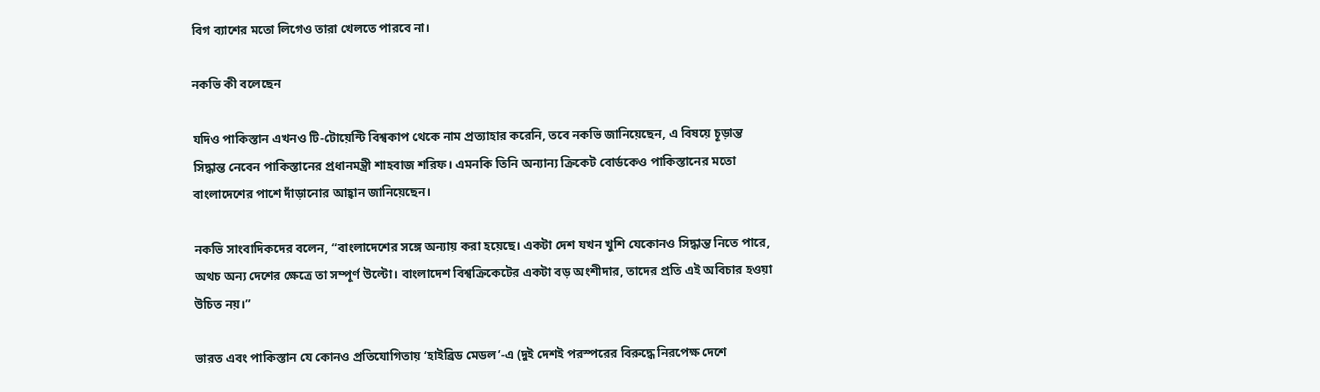বিগ ব্যাশের মতো লিগেও তারা খেলতে পারবে না।

নকভি কী বলেছেন

যদিও পাকিস্তান এখনও টি-টোয়েন্টি বিশ্বকাপ থেকে নাম প্রত্যাহার করেনি, তবে নকভি জানিয়েছেন, এ বিষয়ে চূড়ান্ত সিদ্ধান্ত নেবেন পাকিস্তানের প্রধানমন্ত্রী শাহবাজ শরিফ। এমনকি তিনি অন্যান্য ক্রিকেট বোর্ডকেও পাকিস্তানের মতো বাংলাদেশের পাশে দাঁড়ানোর আহ্বান জানিয়েছেন।

নকভি সাংবাদিকদের বলেন, “বাংলাদেশের সঙ্গে অন্যায় করা হয়েছে। একটা দেশ যখন খুশি যেকোনও সিদ্ধান্ত নিতে পারে, অথচ অন্য দেশের ক্ষেত্রে তা সম্পূর্ণ উল্টো। বাংলাদেশ বিশ্বক্রিকেটের একটা বড় অংশীদার, তাদের প্রতি এই অবিচার হওয়া উচিত নয়।”

ভারত এবং পাকিস্তান যে কোনও প্রতিযোগিতায় ‘হাইব্রিড মেডল’-এ (দুই দেশই পরস্পরের বিরুদ্ধে নিরপেক্ষ দেশে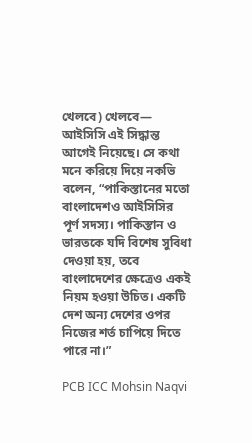খেলবে) খেলবে— আইসিসি এই সিদ্ধান্ত আগেই নিয়েছে। সে কথা মনে করিয়ে দিয়ে নকভি বলেন, “পাকিস্তানের মতো বাংলাদেশও আইসিসির পূর্ণ সদস্য। পাকিস্তান ও ভারতকে যদি বিশেষ সুবিধা দেওয়া হয়, তবে বাংলাদেশের ক্ষেত্রেও একই নিয়ম হওয়া উচিত। একটি দেশ অন্য দেশের ওপর নিজের শর্ত চাপিয়ে দিতে পারে না।”

PCB ICC Mohsin Naqvi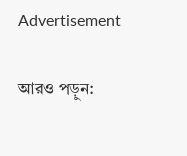Advertisement

আরও পড়ুন: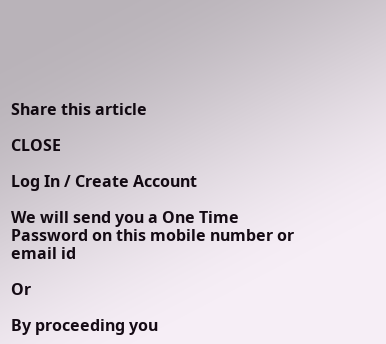Share this article

CLOSE

Log In / Create Account

We will send you a One Time Password on this mobile number or email id

Or

By proceeding you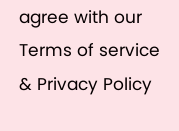agree with our Terms of service & Privacy Policy